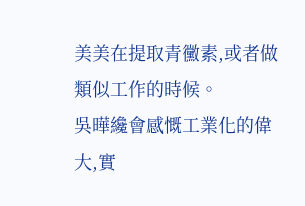美美在提取青黴素,或者做類似工作的時候。
吳曄纔會感慨工業化的偉大,實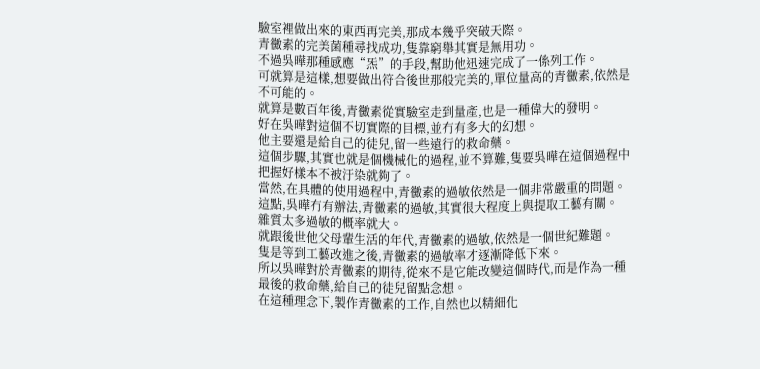驗室裡做出來的東西再完美,那成本幾乎突破天際。
青黴素的完美菌種尋找成功,隻靠窮舉其實是無用功。
不過吳曄那種感應“炁”的手段,幫助他迅速完成了一係列工作。
可就算是這樣,想要做出符合後世那般完美的,單位量高的青黴素,依然是不可能的。
就算是數百年後,青黴素從實驗室走到量產,也是一種偉大的發明。
好在吳曄對這個不切實際的目標,並冇有多大的幻想。
他主要還是給自己的徒兒,留一些遠行的救命藥。
這個步驟,其實也就是個機械化的過程,並不算難,隻要吳曄在這個過程中把握好樣本不被汙染就夠了。
當然,在具體的使用過程中,青黴素的過敏依然是一個非常嚴重的問題。
這點,吳曄冇有辦法,青黴素的過敏,其實很大程度上與提取工藝有關。
雜質太多過敏的概率就大。
就跟後世他父母輩生活的年代,青黴素的過敏,依然是一個世紀難題。
隻是等到工藝改進之後,青黴素的過敏率才逐漸降低下來。
所以吳曄對於青黴素的期待,從來不是它能改變這個時代,而是作為一種最後的救命藥,給自己的徒兒留點念想。
在這種理念下,製作青黴素的工作,自然也以精細化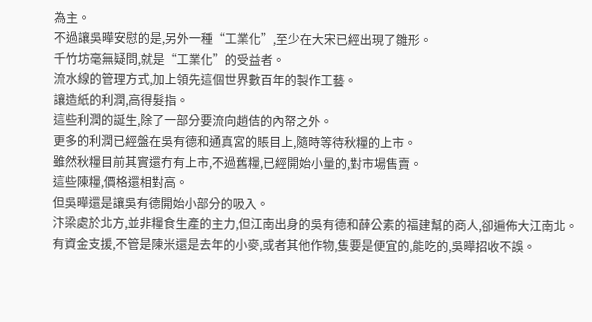為主。
不過讓吳曄安慰的是,另外一種“工業化”,至少在大宋已經出現了雛形。
千竹坊毫無疑問,就是“工業化”的受益者。
流水線的管理方式,加上領先這個世界數百年的製作工藝。
讓造紙的利潤,高得髮指。
這些利潤的誕生,除了一部分要流向趙佶的內帑之外。
更多的利潤已經盤在吳有德和通真宮的賬目上,隨時等待秋糧的上市。
雖然秋糧目前其實還冇有上市,不過舊糧,已經開始小量的,對市場售賣。
這些陳糧,價格還相對高。
但吳曄還是讓吳有德開始小部分的吸入。
汴梁處於北方,並非糧食生產的主力,但江南出身的吳有德和薛公素的福建幫的商人,卻遍佈大江南北。
有資金支援,不管是陳米還是去年的小麥,或者其他作物,隻要是便宜的,能吃的,吳曄招收不誤。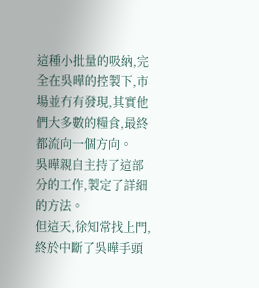這種小批量的吸納,完全在吳曄的控製下,市場並冇有發現,其實他們大多數的糧食,最終都流向一個方向。
吳曄親自主持了這部分的工作,製定了詳細的方法。
但這天,徐知常找上門,終於中斷了吳曄手頭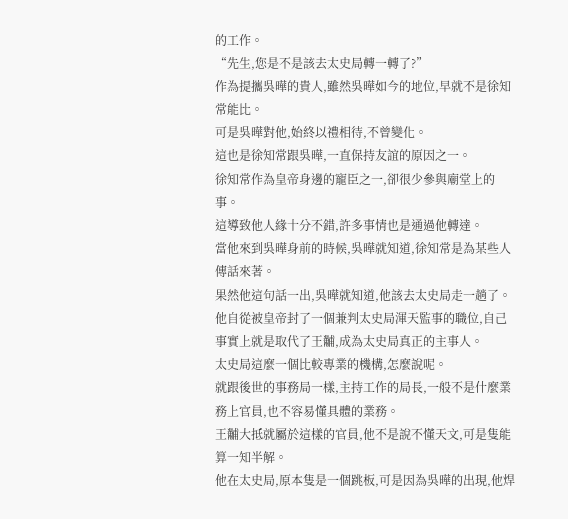的工作。
“先生,您是不是該去太史局轉一轉了?”
作為提攜吳曄的貴人,雖然吳曄如今的地位,早就不是徐知常能比。
可是吳曄對他,始終以禮相待,不曾變化。
這也是徐知常跟吳曄,一直保持友誼的原因之一。
徐知常作為皇帝身邊的寵臣之一,卻很少參與廟堂上的事。
這導致他人緣十分不錯,許多事情也是通過他轉達。
當他來到吳曄身前的時候,吳曄就知道,徐知常是為某些人傳話來著。
果然他這句話一出,吳曄就知道,他該去太史局走一趟了。
他自從被皇帝封了一個兼判太史局渾天監事的職位,自己事實上就是取代了王黼,成為太史局真正的主事人。
太史局這麼一個比較專業的機構,怎麼說呢。
就跟後世的事務局一樣,主持工作的局長,一般不是什麼業務上官員,也不容易懂具體的業務。
王黼大抵就屬於這樣的官員,他不是說不懂天文,可是隻能算一知半解。
他在太史局,原本隻是一個跳板,可是因為吳曄的出現,他焊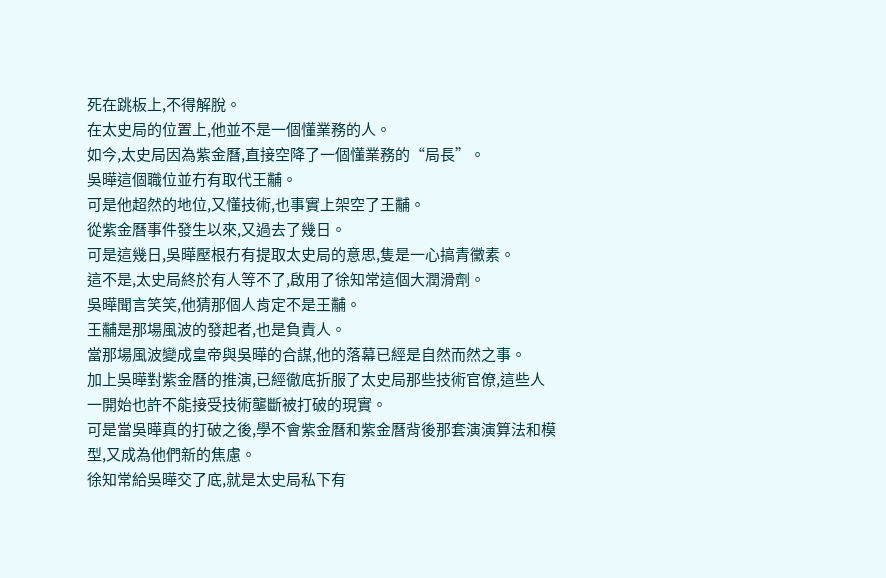死在跳板上,不得解脫。
在太史局的位置上,他並不是一個懂業務的人。
如今,太史局因為紫金曆,直接空降了一個懂業務的“局長”。
吳曄這個職位並冇有取代王黼。
可是他超然的地位,又懂技術,也事實上架空了王黼。
從紫金曆事件發生以來,又過去了幾日。
可是這幾日,吳曄壓根冇有提取太史局的意思,隻是一心搞青黴素。
這不是,太史局終於有人等不了,啟用了徐知常這個大潤滑劑。
吳曄聞言笑笑,他猜那個人肯定不是王黼。
王黼是那場風波的發起者,也是負責人。
當那場風波變成皇帝與吳曄的合謀,他的落幕已經是自然而然之事。
加上吳曄對紫金曆的推演,已經徹底折服了太史局那些技術官僚,這些人一開始也許不能接受技術壟斷被打破的現實。
可是當吳曄真的打破之後,學不會紫金曆和紫金曆背後那套演演算法和模型,又成為他們新的焦慮。
徐知常給吳曄交了底,就是太史局私下有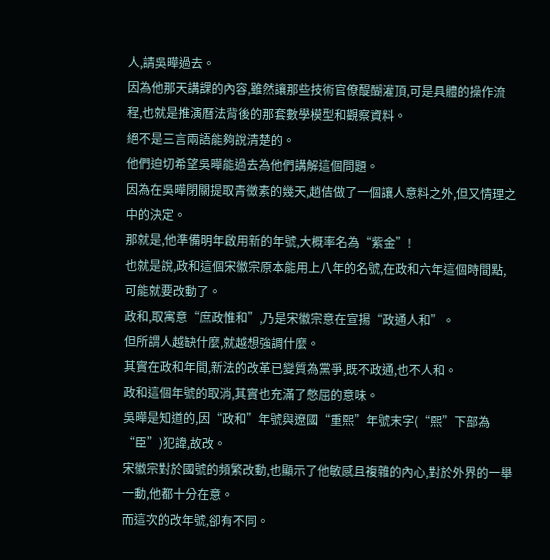人,請吳曄過去。
因為他那天講課的內容,雖然讓那些技術官僚醍醐灌頂,可是具體的操作流程,也就是推演曆法背後的那套數學模型和觀察資料。
絕不是三言兩語能夠說清楚的。
他們迫切希望吳曄能過去為他們講解這個問題。
因為在吳曄閉關提取青黴素的幾天,趙佶做了一個讓人意料之外,但又情理之中的決定。
那就是,他準備明年啟用新的年號,大概率名為“紫金”!
也就是說,政和這個宋徽宗原本能用上八年的名號,在政和六年這個時間點,可能就要改動了。
政和,取寓意“庶政惟和”,乃是宋徽宗意在宣揚“政通人和”。
但所謂人越缺什麼,就越想強調什麼。
其實在政和年間,新法的改革已變質為黨爭,既不政通,也不人和。
政和這個年號的取消,其實也充滿了憋屈的意味。
吳曄是知道的,因“政和”年號與遼國“重熙”年號末字(“熙”下部為“臣”)犯諱,故改。
宋徽宗對於國號的頻繁改動,也顯示了他敏感且複雜的內心,對於外界的一舉一動,他都十分在意。
而這次的改年號,卻有不同。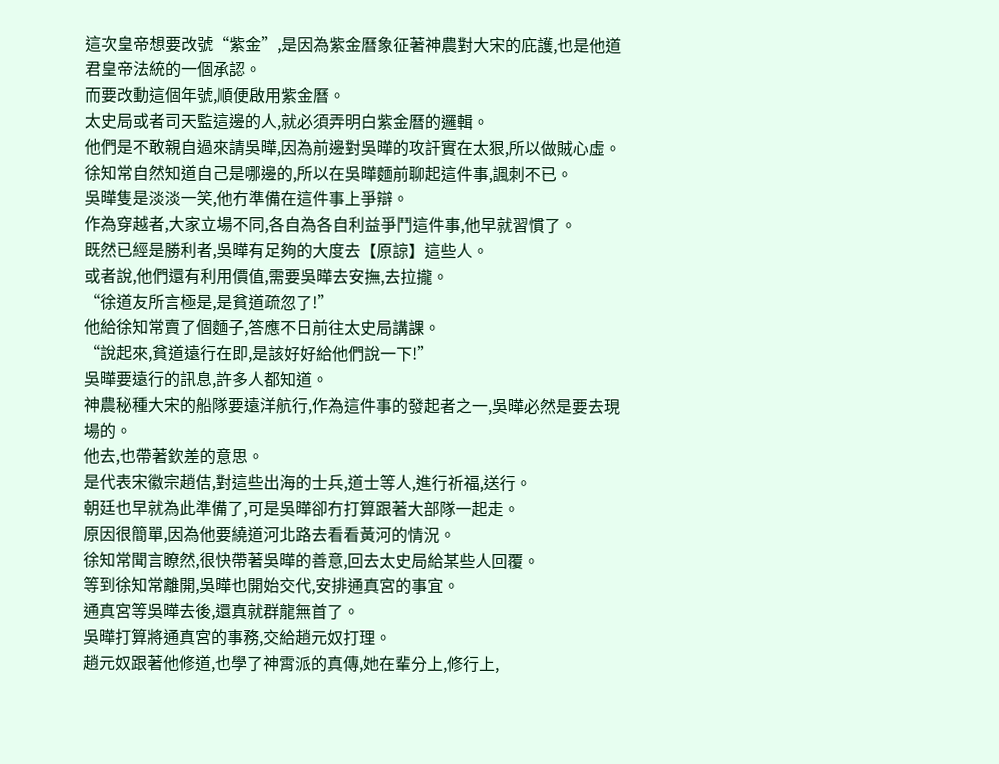這次皇帝想要改號“紫金”,是因為紫金曆象征著神農對大宋的庇護,也是他道君皇帝法統的一個承認。
而要改動這個年號,順便啟用紫金曆。
太史局或者司天監這邊的人,就必須弄明白紫金曆的邏輯。
他們是不敢親自過來請吳曄,因為前邊對吳曄的攻訐實在太狠,所以做賊心虛。
徐知常自然知道自己是哪邊的,所以在吳曄麵前聊起這件事,諷刺不已。
吳曄隻是淡淡一笑,他冇準備在這件事上爭辯。
作為穿越者,大家立場不同,各自為各自利益爭鬥這件事,他早就習慣了。
既然已經是勝利者,吳曄有足夠的大度去【原諒】這些人。
或者說,他們還有利用價值,需要吳曄去安撫,去拉攏。
“徐道友所言極是,是貧道疏忽了!”
他給徐知常賣了個麵子,答應不日前往太史局講課。
“說起來,貧道遠行在即,是該好好給他們說一下!”
吳曄要遠行的訊息,許多人都知道。
神農秘種大宋的船隊要遠洋航行,作為這件事的發起者之一,吳曄必然是要去現場的。
他去,也帶著欽差的意思。
是代表宋徽宗趙佶,對這些出海的士兵,道士等人,進行祈福,送行。
朝廷也早就為此準備了,可是吳曄卻冇打算跟著大部隊一起走。
原因很簡單,因為他要繞道河北路去看看黃河的情況。
徐知常聞言瞭然,很快帶著吳曄的善意,回去太史局給某些人回覆。
等到徐知常離開,吳曄也開始交代,安排通真宮的事宜。
通真宮等吳曄去後,還真就群龍無首了。
吳曄打算將通真宮的事務,交給趙元奴打理。
趙元奴跟著他修道,也學了神霄派的真傳,她在輩分上,修行上,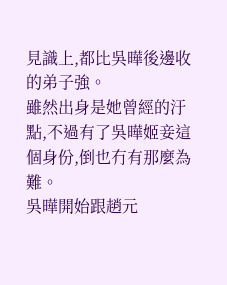見識上,都比吳曄後邊收的弟子強。
雖然出身是她曾經的汙點,不過有了吳曄姬妾這個身份,倒也冇有那麼為難。
吳曄開始跟趙元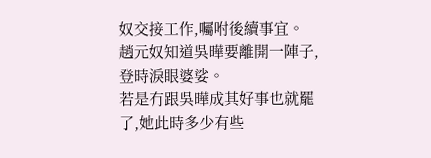奴交接工作,囑咐後續事宜。
趙元奴知道吳曄要離開一陣子,登時淚眼婆娑。
若是冇跟吳曄成其好事也就罷了,她此時多少有些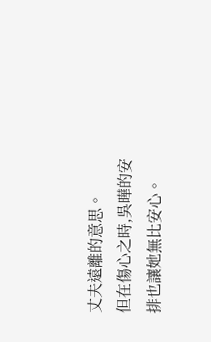丈夫遠離的意思。
但在傷心之時,吳曄的安排也讓她無比安心。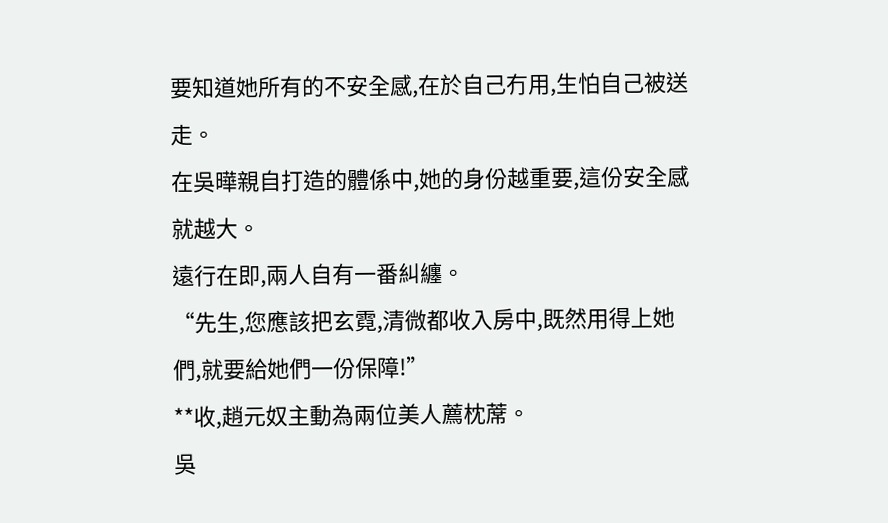要知道她所有的不安全感,在於自己冇用,生怕自己被送走。
在吳曄親自打造的體係中,她的身份越重要,這份安全感就越大。
遠行在即,兩人自有一番糾纏。
“先生,您應該把玄霓,清微都收入房中,既然用得上她們,就要給她們一份保障!”
**收,趙元奴主動為兩位美人薦枕蓆。
吳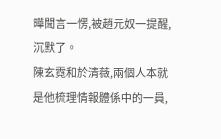曄聞言一愣,被趙元奴一提醒,沉默了。
陳玄霓和於清薇,兩個人本就是他梳理情報體係中的一員,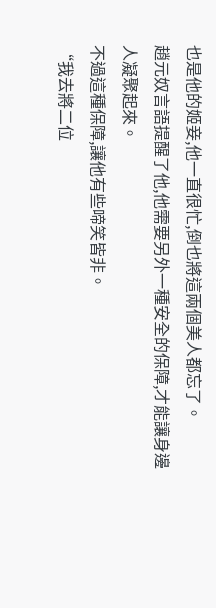也是他的姬妾,他一直很忙,倒也將這兩個美人都忘了。
趙元奴言語提醒了他,他需要另外一種安全的保障,才能讓身邊人凝聚起來。
不過這種保障,讓他有些啼笑皆非。
“我去將二位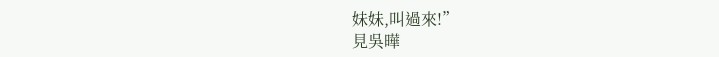妹妹,叫過來!”
見吳曄